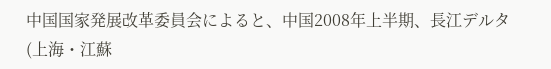中国国家発展改革委員会によると、中国2008年上半期、長江デルタ(上海・江蘇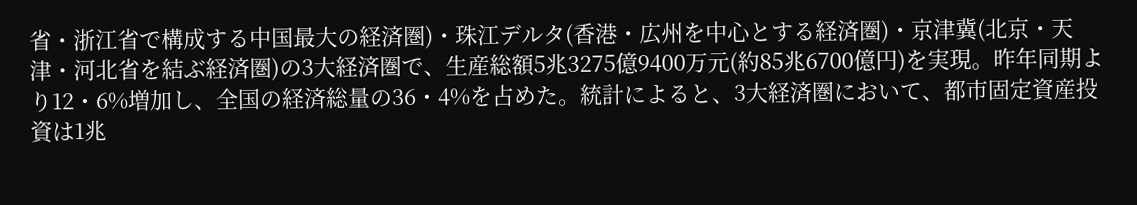省・浙江省で構成する中国最大の経済圏)・珠江デルタ(香港・広州を中心とする経済圏)・京津冀(北京・天津・河北省を結ぶ経済圏)の3大経済圏で、生産総額5兆3275億9400万元(約85兆6700億円)を実現。昨年同期より12・6%増加し、全国の経済総量の36・4%を占めた。統計によると、3大経済圏において、都市固定資産投資は1兆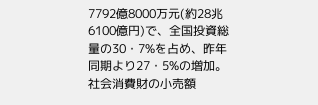7792億8000万元(約28兆6100億円)で、全国投資総量の30・7%を占め、昨年同期より27・5%の増加。社会消費財の小売額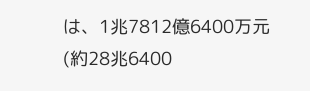は、1兆7812億6400万元(約28兆6400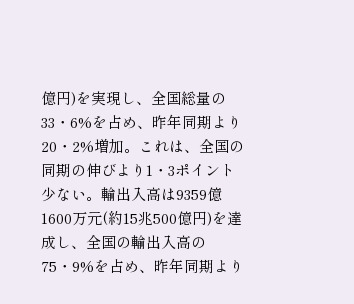億円)を実現し、全国総量の33・6%を占め、昨年同期より20・2%増加。これは、全国の同期の伸びより1・3ポイント少ない。輸出入高は9359億1600万元(約15兆500億円)を達成し、全国の輸出入高の75・9%を占め、昨年同期より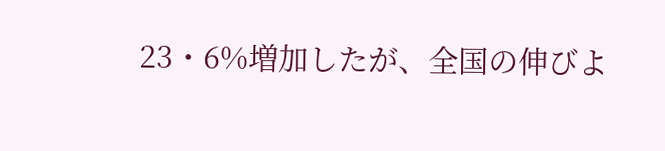23・6%増加したが、全国の伸びよ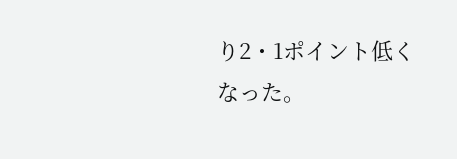り2・1ポイント低くなった。